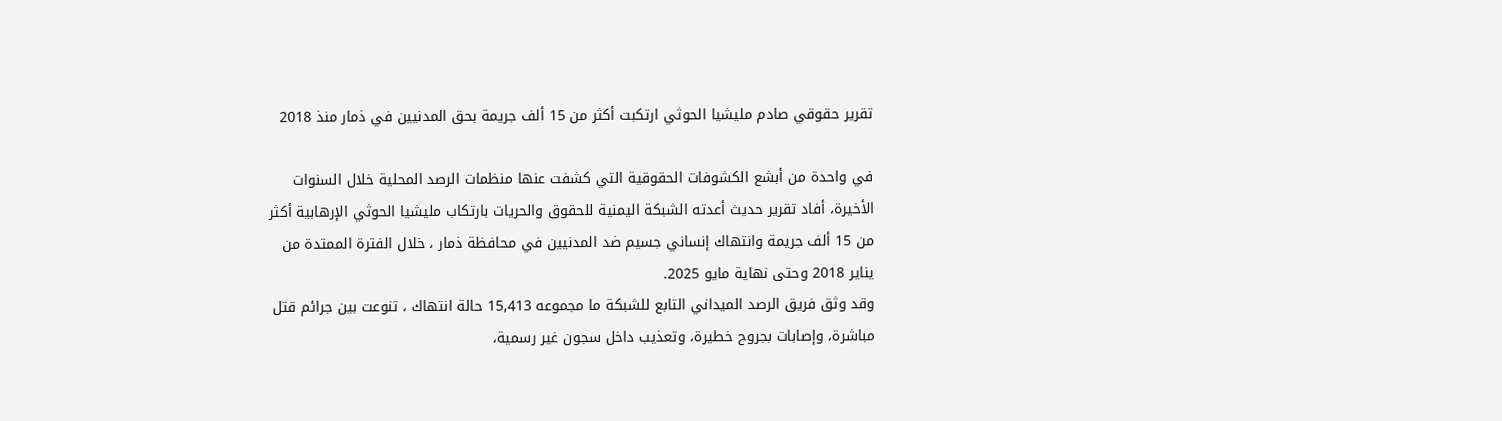تقرير حقوقي صادم مليشيا الحوثي ارتكبت أكثر من 15 ألف جريمة بحق المدنيين في ذمار منذ 2018

في واحدة من أبشع الكشوفات الحقوقية التي كشفت عنها منظمات الرصد المحلية خلال السنوات الأخيرة، أفاد تقرير حديث أعدته الشبكة اليمنية للحقوق والحريات بارتكاب مليشيا الحوثي الإرهابية أكثر من 15 ألف جريمة وانتهاك إنساني جسيم ضد المدنيين في محافظة ذمار ، خلال الفترة الممتدة من يناير 2018 وحتى نهاية مايو 2025.
وقد وثق فريق الرصد الميداني التابع للشبكة ما مجموعه 15,413 حالة انتهاك ، تنوعت بين جرائم قتل مباشرة، وإصابات بجروح خطيرة، وتعذيب داخل سجون غير رسمية،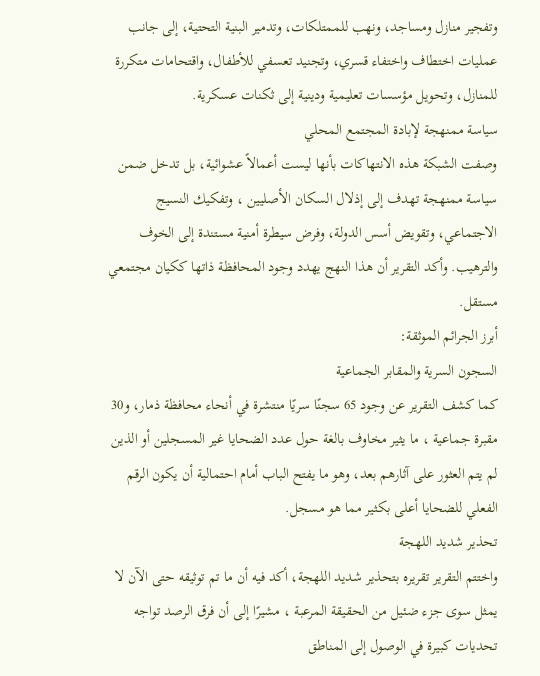وتفجير منازل ومساجد، ونهب للممتلكات، وتدمير البنية التحتية، إلى جانب عمليات اختطاف واختفاء قسري، وتجنيد تعسفي للأطفال، واقتحامات متكررة للمنازل، وتحويل مؤسسات تعليمية ودينية إلى ثكنات عسكرية.
سياسة ممنهجة لإبادة المجتمع المحلي
وصفت الشبكة هذه الانتهاكات بأنها ليست أعمالاً عشوائية، بل تدخل ضمن سياسة ممنهجة تهدف إلى إذلال السكان الأصليين ، وتفكيك النسيج الاجتماعي، وتقويض أسس الدولة، وفرض سيطرة أمنية مستندة إلى الخوف والترهيب. وأكد التقرير أن هذا النهج يهدد وجود المحافظة ذاتها ككيان مجتمعي مستقل.
أبرز الجرائم الموثقة:
السجون السرية والمقابر الجماعية
كما كشف التقرير عن وجود 65 سجنًا سريًا منتشرة في أنحاء محافظة ذمار، و30 مقبرة جماعية ، ما يثير مخاوف بالغة حول عدد الضحايا غير المسجلين أو الذين لم يتم العثور على آثارهم بعد، وهو ما يفتح الباب أمام احتمالية أن يكون الرقم الفعلي للضحايا أعلى بكثير مما هو مسجل.
تحذير شديد اللهجة
واختتم التقرير تقريره بتحذير شديد اللهجة، أكد فيه أن ما تم توثيقه حتى الآن لا يمثل سوى جزء ضئيل من الحقيقة المرعبة ، مشيرًا إلى أن فرق الرصد تواجه تحديات كبيرة في الوصول إلى المناطق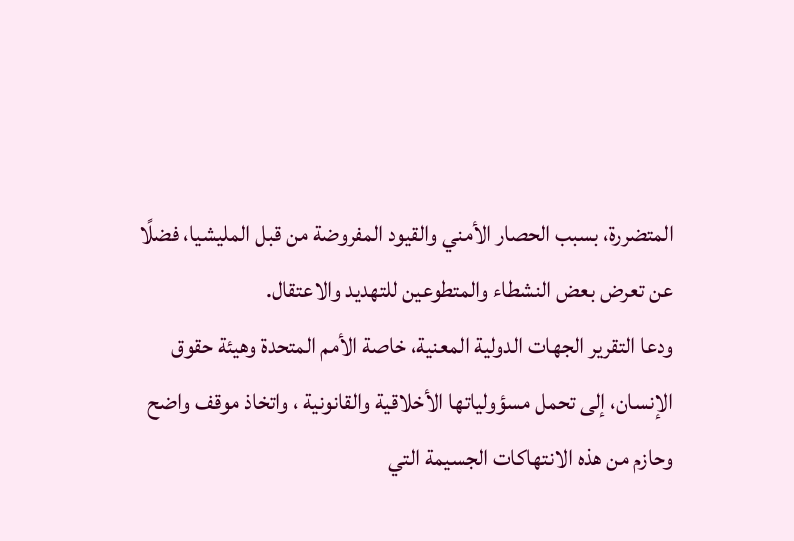المتضررة، بسبب الحصار الأمني والقيود المفروضة من قبل المليشيا، فضلًا عن تعرض بعض النشطاء والمتطوعين للتهديد والاعتقال.
ودعا التقرير الجهات الدولية المعنية، خاصة الأمم المتحدة وهيئة حقوق الإنسان، إلى تحمل مسؤولياتها الأخلاقية والقانونية ، واتخاذ موقف واضح وحازم من هذه الانتهاكات الجسيمة التي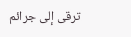ترقى إلى جرائم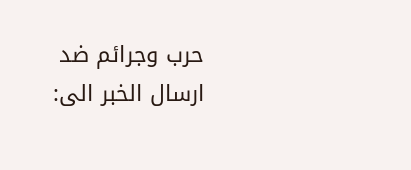حرب وجرائم ضد
ارسال الخبر الى: